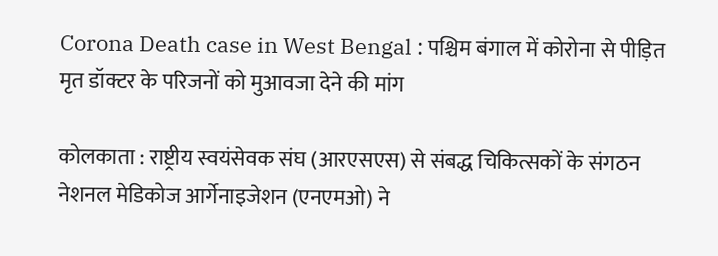Corona Death case in West Bengal : पश्चिम बंगाल में कोरोना से पीड़ित मृत डॉक्टर के परिजनों को मुआवजा देने की मांग

कोलकाता : राष्ट्रीय स्वयंसेवक संघ (आरएसएस) से संबद्ध चिकित्सकों के संगठन नेशनल मेडिकोज आर्गेनाइजेशन (एनएमओ) ने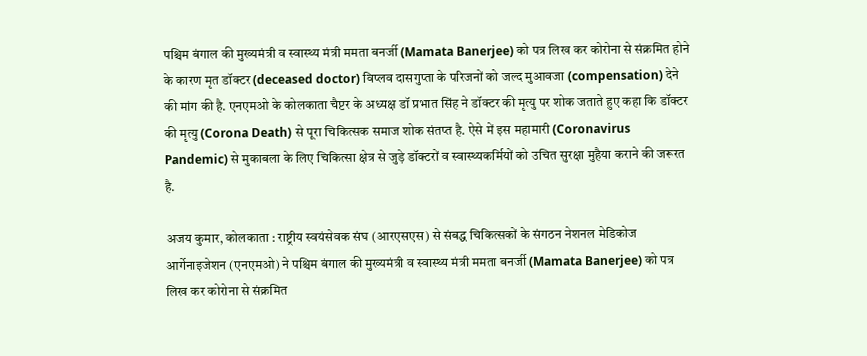पश्चिम बंगाल की मुख्यमंत्री व स्वास्थ्य मंत्री ममता बनर्जी (Mamata Banerjee) को पत्र लिख कर कोरोना से संक्रमित होने के कारण मृत डॉक्टर (deceased doctor) विप्लव दासगुप्ता के परिजनों को जल्द मुआवजा (compensation) देने की मांग की है. एनएमओ के कोलकाता चैप्टर के अध्यक्ष डॉ प्रभात सिंह ने डॉक्टर की मृत्यु पर शोक जताते हुए कहा कि डॉक्टर की मृत्यु (Corona Death) से पूरा चिकित्सक समाज शोक संतप्त है. ऐसे में इस महामारी (Coronavirus Pandemic) से मुकाबला के लिए चिकित्सा क्षेत्र से जुड़े डॉक्टरों व स्वास्थ्यकर्मियों को उचित सुरक्षा मुहैया कराने की जरूरत है.

अजय कुमार, कोलकाता : राष्ट्रीय स्वयंसेवक संघ (आरएसएस) से संबद्ध चिकित्सकों के संगठन नेशनल मेडिकोज आर्गेनाइजेशन (एनएमओ) ने पश्चिम बंगाल की मुख्यमंत्री व स्वास्थ्य मंत्री ममता बनर्जी (Mamata Banerjee) को पत्र लिख कर कोरोना से संक्रमित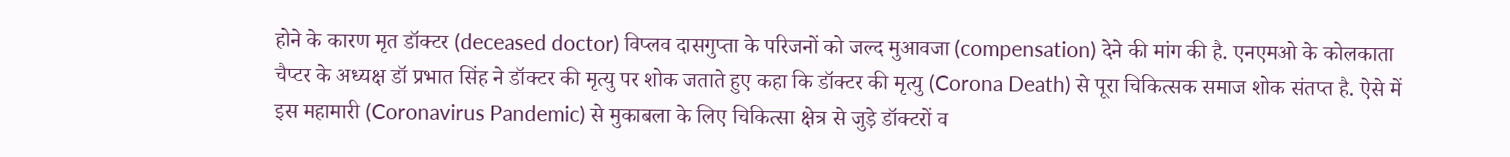होने के कारण मृत डॉक्टर (deceased doctor) विप्लव दासगुप्ता के परिजनों को जल्द मुआवजा (compensation) देने की मांग की है. एनएमओ के कोलकाता चैप्टर के अध्यक्ष डॉ प्रभात सिंह ने डॉक्टर की मृत्यु पर शोक जताते हुए कहा कि डॉक्टर की मृत्यु (Corona Death) से पूरा चिकित्सक समाज शोक संतप्त है. ऐसे में इस महामारी (Coronavirus Pandemic) से मुकाबला के लिए चिकित्सा क्षेत्र से जुड़े डॉक्टरों व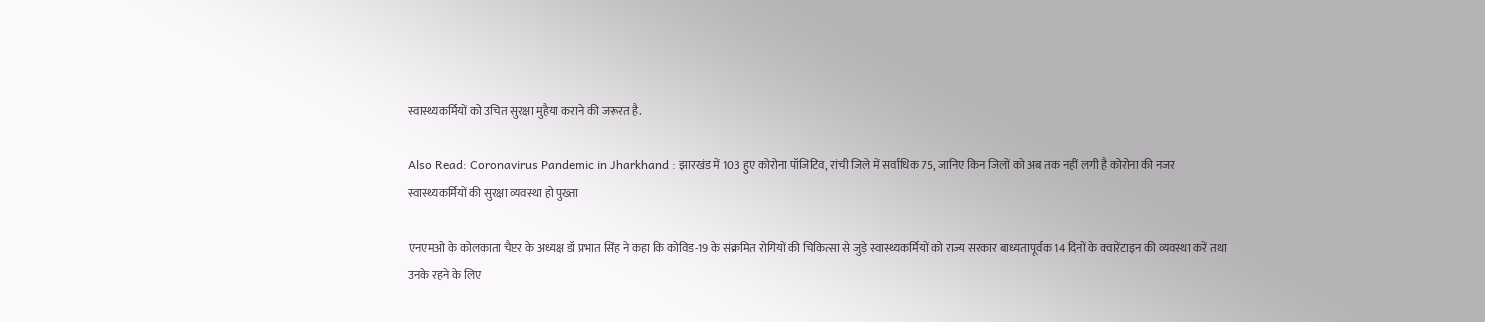स्वास्थ्यकर्मियों को उचित सुरक्षा मुहैया कराने की जरूरत है.

Also Read: Coronavirus Pandemic in Jharkhand : झारखंड में 103 हुए कोरोना पॉजिटिव, रांची जिले में सर्वाधिक 75, जानिए किन जिलों को अब तक नहीं लगी है कोरोना की नजर
स्वास्थ्यकर्मियों की सुरक्षा व्यवस्था हो पुख्ता

एनएमओ के कोलकाता चैप्टर के अध्यक्ष डॉ प्रभात सिंह ने कहा कि कोविड-19 के संक्रमित रोगियों की चिकित्सा से जुड़े स्वास्थ्यकर्मियों को राज्य सरकार बाध्यतापूर्वक 14 दिनों के क्वारेंटाइन की व्यवस्था करें तथा उनके रहने के लिए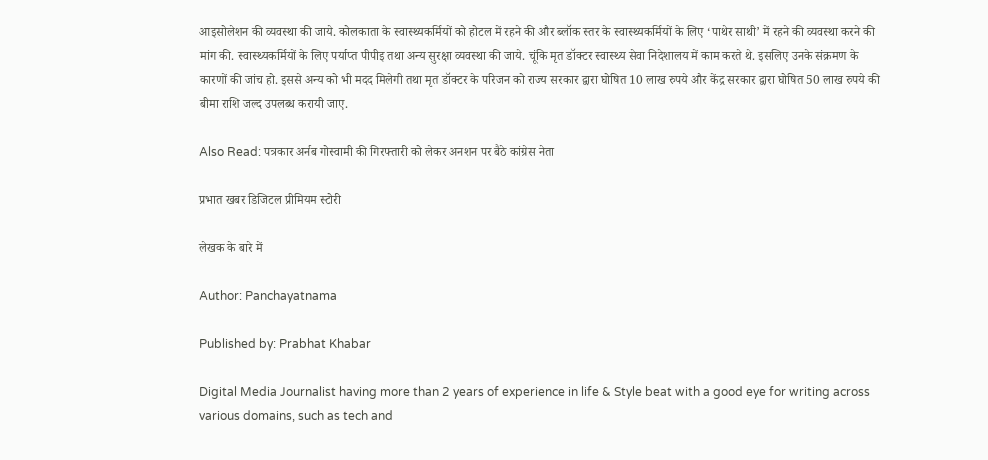आइसोलेशन की व्यवस्था की जाये. कोलकाता के स्वास्थ्यकर्मियों को होटल में रहने की और ब्लॉक स्तर के स्वास्थ्यकर्मियों के लिए ‘पाथेर साथी’ में रहने की व्यवस्था करने की मांग की. स्वास्थ्यकर्मियों के लिए पर्याप्त पीपीइ तथा अन्य सुरक्षा व्यवस्था की जाये. चूंकि मृत डॉक्टर स्वास्थ्य सेवा निदेशालय में काम करते थे. इसलिए उनके संक्रमण के कारणों की जांच हो. इससे अन्य को भी मदद मिलेगी तथा मृत डॉक्टर के परिजन को राज्य सरकार द्वारा घोषित 10 लाख रुपये और केंद्र सरकार द्वारा घोषित 50 लाख रुपये की बीमा राशि जल्द उपलब्ध करायी जाए.

Also Read: पत्रकार अर्नब गोस्वामी की गिरफ्तारी को लेकर अनशन पर बैठे कांग्रेस नेता

प्रभात खबर डिजिटल प्रीमियम स्टोरी

लेखक के बारे में

Author: Panchayatnama

Published by: Prabhat Khabar

Digital Media Journalist having more than 2 years of experience in life & Style beat with a good eye for writing across various domains, such as tech and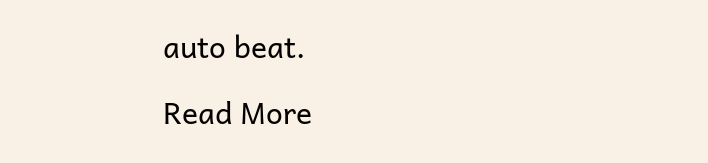auto beat.

Read More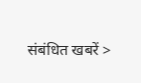संबंधित खबरें >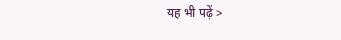यह भी पढ़ें >